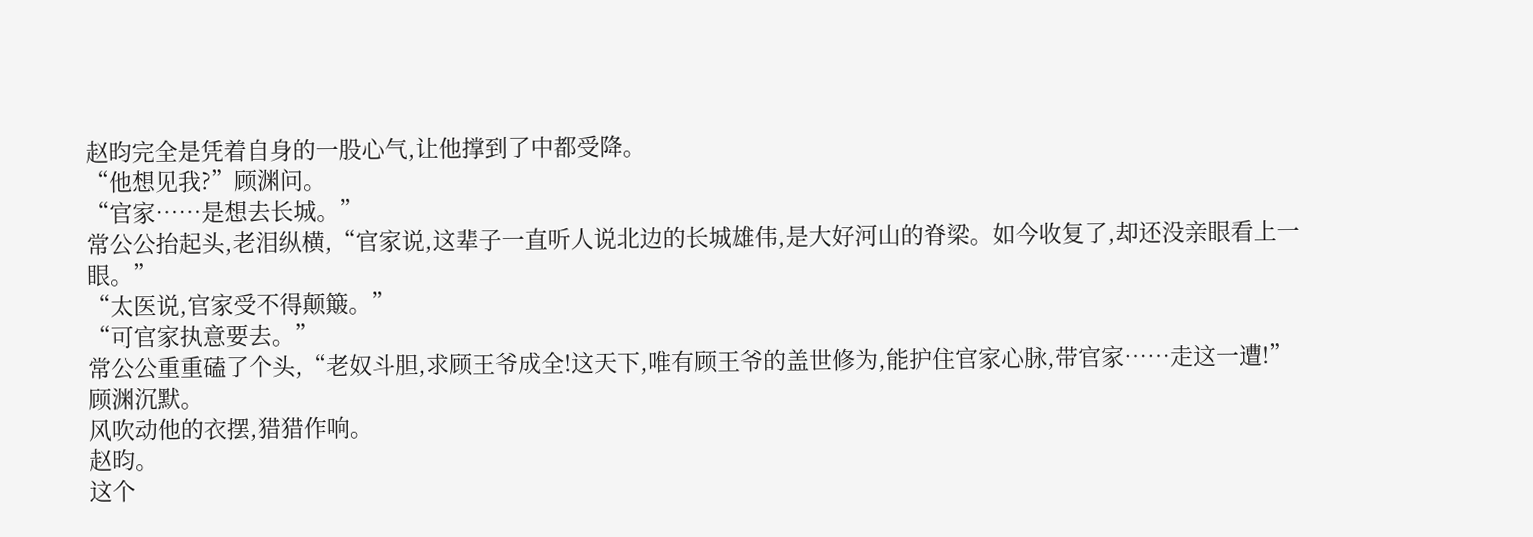赵昀完全是凭着自身的一股心气,让他撑到了中都受降。
“他想见我?”顾渊问。
“官家……是想去长城。”
常公公抬起头,老泪纵横,“官家说,这辈子一直听人说北边的长城雄伟,是大好河山的脊梁。如今收复了,却还没亲眼看上一眼。”
“太医说,官家受不得颠簸。”
“可官家执意要去。”
常公公重重磕了个头,“老奴斗胆,求顾王爷成全!这天下,唯有顾王爷的盖世修为,能护住官家心脉,带官家……走这一遭!”
顾渊沉默。
风吹动他的衣摆,猎猎作响。
赵昀。
这个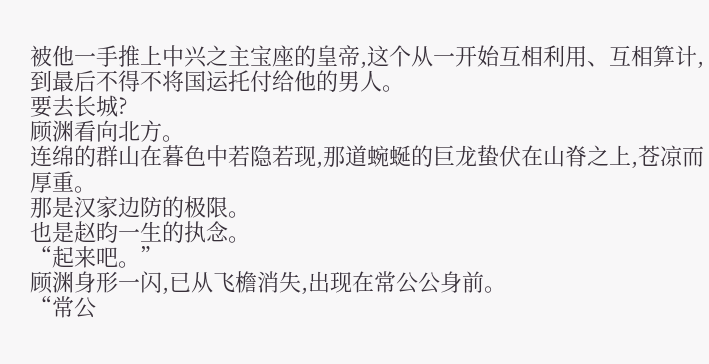被他一手推上中兴之主宝座的皇帝,这个从一开始互相利用、互相算计,到最后不得不将国运托付给他的男人。
要去长城?
顾渊看向北方。
连绵的群山在暮色中若隐若现,那道蜿蜒的巨龙蛰伏在山脊之上,苍凉而厚重。
那是汉家边防的极限。
也是赵昀一生的执念。
“起来吧。”
顾渊身形一闪,已从飞檐消失,出现在常公公身前。
“常公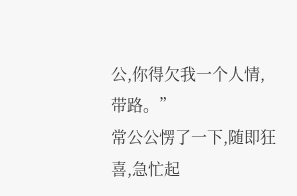公,你得欠我一个人情,带路。”
常公公愣了一下,随即狂喜,急忙起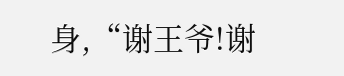身,“谢王爷!谢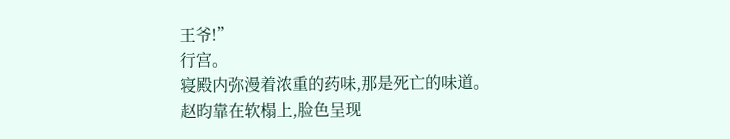王爷!”
行宫。
寝殿内弥漫着浓重的药味,那是死亡的味道。
赵昀靠在软榻上,脸色呈现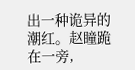出一种诡异的潮红。赵瞳跪在一旁,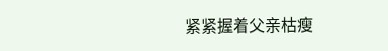紧紧握着父亲枯瘦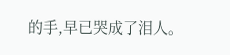的手,早已哭成了泪人。